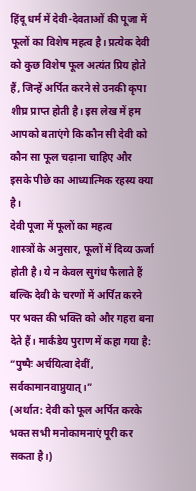हिंदू धर्म में देवी-देवताओं की पूजा में फूलों का विशेष महत्व है। प्रत्येक देवी को कुछ विशेष फूल अत्यंत प्रिय होते हैं, जिन्हें अर्पित करने से उनकी कृपा शीघ्र प्राप्त होती है। इस लेख में हम आपको बताएंगे कि कौन सी देवी को कौन सा फूल चढ़ाना चाहिए और इसके पीछे का आध्यात्मिक रहस्य क्या है।
देवी पूजा में फूलों का महत्व
शास्त्रों के अनुसार, फूलों में दिव्य ऊर्जा होती है। ये न केवल सुगंध फैलाते हैं बल्कि देवी के चरणों में अर्पित करने पर भक्त की भक्ति को और गहरा बना देते हैं। मार्कंडेय पुराण में कहा गया है:
“पुष्पैः अर्चयित्वा देवीं, सर्वकामानवाप्नुयात्।”
(अर्थात: देवी को फूल अर्पित करके भक्त सभी मनोकामनाएं पूरी कर सकता है।)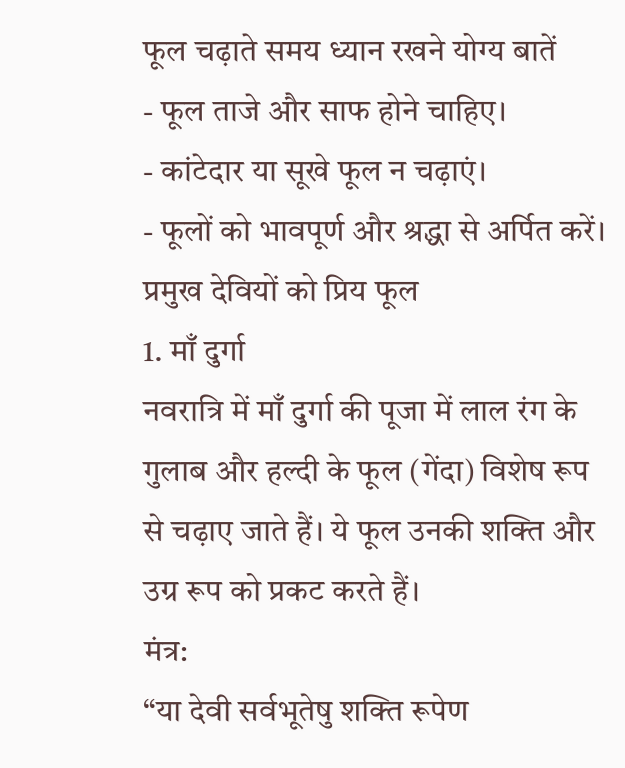फूल चढ़ाते समय ध्यान रखने योग्य बातें
- फूल ताजे और साफ होने चाहिए।
- कांटेदार या सूखे फूल न चढ़ाएं।
- फूलों को भावपूर्ण और श्रद्धा से अर्पित करें।
प्रमुख देवियों को प्रिय फूल
1. माँ दुर्गा
नवरात्रि में माँ दुर्गा की पूजा में लाल रंग के गुलाब और हल्दी के फूल (गेंदा) विशेष रूप से चढ़ाए जाते हैं। ये फूल उनकी शक्ति और उग्र रूप को प्रकट करते हैं।
मंत्र:
“या देवी सर्वभूतेषु शक्ति रूपेण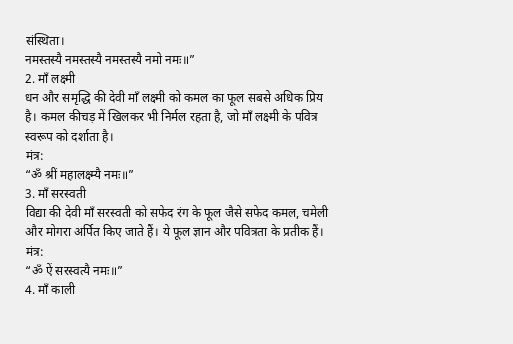संस्थिता।
नमस्तस्यै नमस्तस्यै नमस्तस्यै नमो नमः॥”
2. माँ लक्ष्मी
धन और समृद्धि की देवी माँ लक्ष्मी को कमल का फूल सबसे अधिक प्रिय है। कमल कीचड़ में खिलकर भी निर्मल रहता है, जो माँ लक्ष्मी के पवित्र स्वरूप को दर्शाता है।
मंत्र:
“ॐ श्रीं महालक्ष्म्यै नमः॥”
3. माँ सरस्वती
विद्या की देवी माँ सरस्वती को सफेद रंग के फूल जैसे सफेद कमल, चमेली और मोगरा अर्पित किए जाते हैं। ये फूल ज्ञान और पवित्रता के प्रतीक हैं।
मंत्र:
“ॐ ऐं सरस्वत्यै नमः॥”
4. माँ काली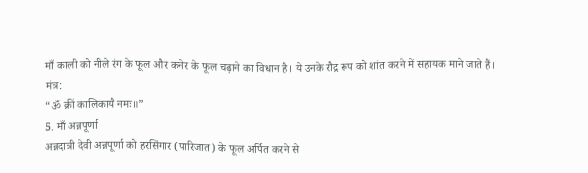माँ काली को नीले रंग के फूल और कनेर के फूल चढ़ाने का विधान है। ये उनके रौद्र रूप को शांत करने में सहायक माने जाते हैं।
मंत्र:
“ॐ क्रीं कालिकायै नमः॥”
5. माँ अन्नपूर्णा
अन्नदात्री देवी अन्नपूर्णा को हरसिंगार (पारिजात) के फूल अर्पित करने से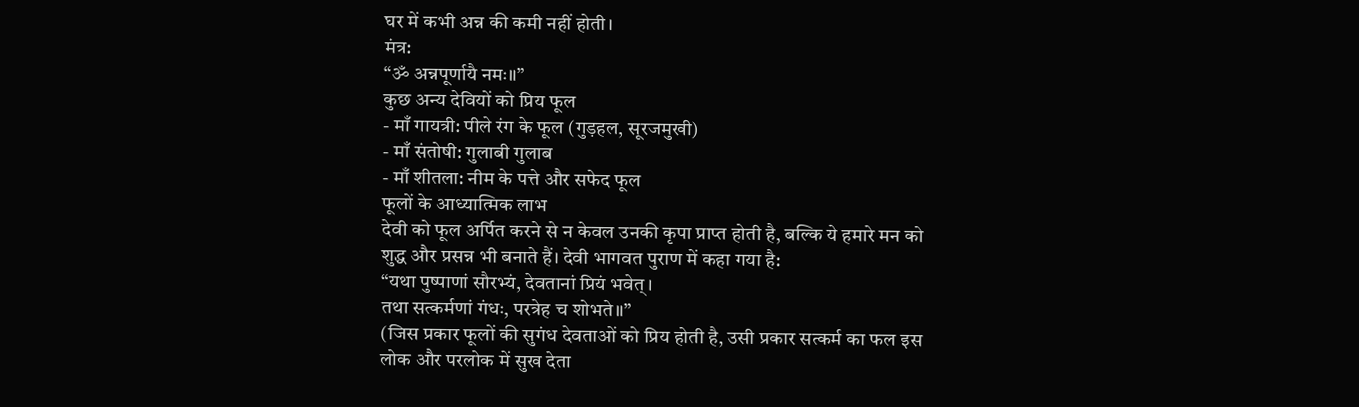घर में कभी अन्न की कमी नहीं होती।
मंत्र:
“ॐ अन्नपूर्णायै नमः॥”
कुछ अन्य देवियों को प्रिय फूल
- माँ गायत्री: पीले रंग के फूल (गुड़हल, सूरजमुखी)
- माँ संतोषी: गुलाबी गुलाब
- माँ शीतला: नीम के पत्ते और सफेद फूल
फूलों के आध्यात्मिक लाभ
देवी को फूल अर्पित करने से न केवल उनकी कृपा प्राप्त होती है, बल्कि ये हमारे मन को शुद्ध और प्रसन्न भी बनाते हैं। देवी भागवत पुराण में कहा गया है:
“यथा पुष्पाणां सौरभ्यं, देवतानां प्रियं भवेत्।
तथा सत्कर्मणां गंधः, परत्रेह च शोभते॥”
(जिस प्रकार फूलों की सुगंध देवताओं को प्रिय होती है, उसी प्रकार सत्कर्म का फल इस लोक और परलोक में सुख देता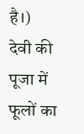है।)
देवी की पूजा में फूलों का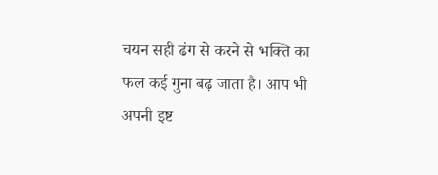चयन सही ढंग से करने से भक्ति का फल कई गुना बढ़ जाता है। आप भी अपनी इष्ट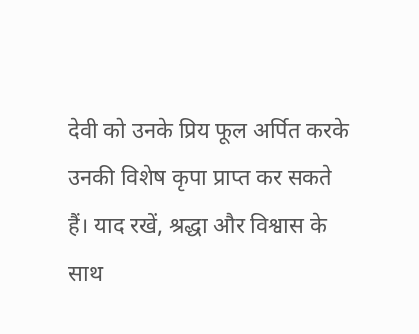देवी को उनके प्रिय फूल अर्पित करके उनकी विशेष कृपा प्राप्त कर सकते हैं। याद रखें, श्रद्धा और विश्वास के साथ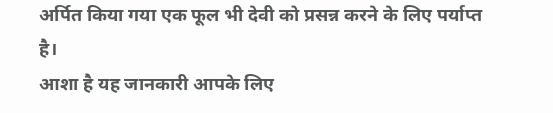अर्पित किया गया एक फूल भी देवी को प्रसन्न करने के लिए पर्याप्त है।
आशा है यह जानकारी आपके लिए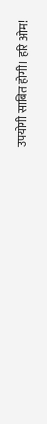उपयोगी साबित होगी। हरि ओम!